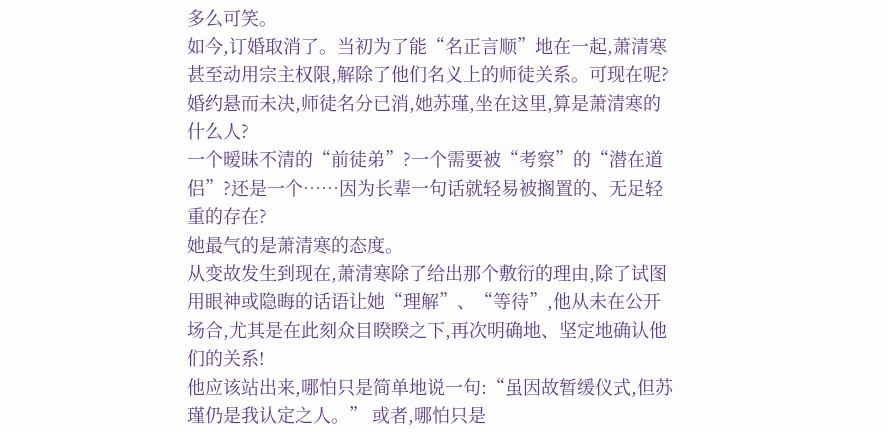多么可笑。
如今,订婚取消了。当初为了能“名正言顺”地在一起,萧清寒甚至动用宗主权限,解除了他们名义上的师徒关系。可现在呢?婚约悬而未决,师徒名分已消,她苏瑾,坐在这里,算是萧清寒的什么人?
一个暧昧不清的“前徒弟”?一个需要被“考察”的“潜在道侣”?还是一个……因为长辈一句话就轻易被搁置的、无足轻重的存在?
她最气的是萧清寒的态度。
从变故发生到现在,萧清寒除了给出那个敷衍的理由,除了试图用眼神或隐晦的话语让她“理解”、“等待”,他从未在公开场合,尤其是在此刻众目睽睽之下,再次明确地、坚定地确认他们的关系!
他应该站出来,哪怕只是简单地说一句:“虽因故暂缓仪式,但苏瑾仍是我认定之人。” 或者,哪怕只是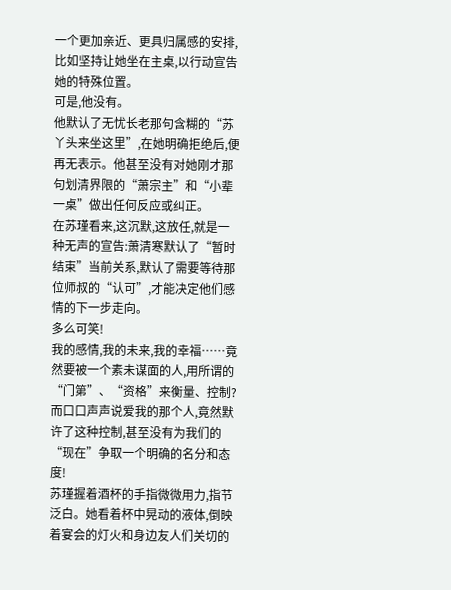一个更加亲近、更具归属感的安排,比如坚持让她坐在主桌,以行动宣告她的特殊位置。
可是,他没有。
他默认了无忧长老那句含糊的“苏丫头来坐这里”,在她明确拒绝后,便再无表示。他甚至没有对她刚才那句划清界限的“萧宗主”和“小辈一桌”做出任何反应或纠正。
在苏瑾看来,这沉默,这放任,就是一种无声的宣告:萧清寒默认了“暂时结束”当前关系,默认了需要等待那位师叔的“认可”,才能决定他们感情的下一步走向。
多么可笑!
我的感情,我的未来,我的幸福……竟然要被一个素未谋面的人,用所谓的“门第”、“资格”来衡量、控制?而口口声声说爱我的那个人,竟然默许了这种控制,甚至没有为我们的“现在”争取一个明确的名分和态度!
苏瑾握着酒杯的手指微微用力,指节泛白。她看着杯中晃动的液体,倒映着宴会的灯火和身边友人们关切的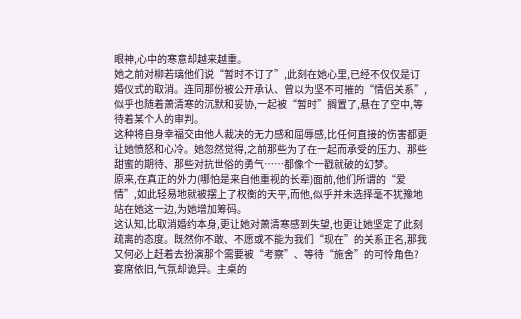眼神,心中的寒意却越来越重。
她之前对柳若璃他们说“暂时不订了”,此刻在她心里,已经不仅仅是订婚仪式的取消。连同那份被公开承认、曾以为坚不可摧的“情侣关系”,似乎也随着萧清寒的沉默和妥协,一起被“暂时”搁置了,悬在了空中,等待着某个人的审判。
这种将自身幸福交由他人裁决的无力感和屈辱感,比任何直接的伤害都更让她愤怒和心冷。她忽然觉得,之前那些为了在一起而承受的压力、那些甜蜜的期待、那些对抗世俗的勇气……都像个一戳就破的幻梦。
原来,在真正的外力(哪怕是来自他重视的长辈)面前,他们所谓的“爱情”,如此轻易地就被摆上了权衡的天平,而他,似乎并未选择毫不犹豫地站在她这一边,为她增加筹码。
这认知,比取消婚约本身,更让她对萧清寒感到失望,也更让她坚定了此刻疏离的态度。既然你不敢、不愿或不能为我们“现在”的关系正名,那我又何必上赶着去扮演那个需要被“考察”、等待“施舍”的可怜角色?
宴席依旧,气氛却诡异。主桌的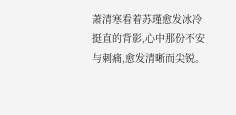萧清寒看着苏瑾愈发冰冷挺直的背影,心中那份不安与刺痛,愈发清晰而尖锐。